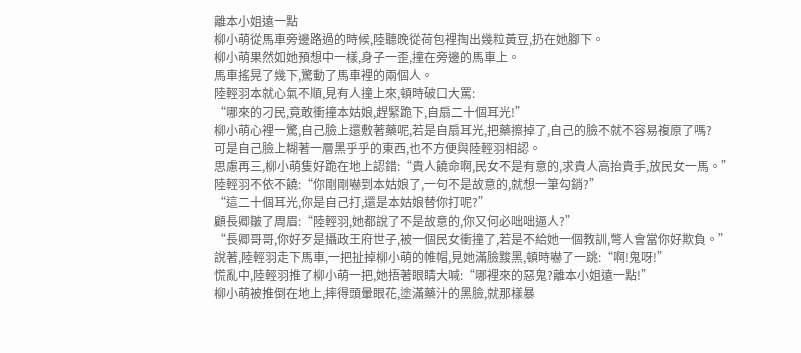離本小姐遠一點
柳小萌從馬車旁邊路過的時候,陸聽晚從荷包裡掏出幾粒黃豆,扔在她腳下。
柳小萌果然如她預想中一樣,身子一歪,撞在旁邊的馬車上。
馬車搖晃了幾下,驚動了馬車裡的兩個人。
陸輕羽本就心氣不順,見有人撞上來,頓時破口大罵:
“哪來的刁民,竟敢衝撞本姑娘,趕緊跪下,自扇二十個耳光!”
柳小萌心裡一驚,自己臉上還敷著藥呢,若是自扇耳光,把藥擦掉了,自己的臉不就不容易複原了嗎?
可是自己臉上糊著一層黑乎乎的東西,也不方便與陸輕羽相認。
思慮再三,柳小萌隻好跪在地上認錯:“貴人饒命啊,民女不是有意的,求貴人高抬貴手,放民女一馬。”
陸輕羽不依不饒:“你剛剛嚇到本姑娘了,一句不是故意的,就想一筆勾銷?”
“這二十個耳光,你是自己打,還是本姑娘替你打呢?”
顧長卿皺了周眉:“陸輕羽,她都說了不是故意的,你又何必咄咄逼人?”
“長卿哥哥,你好歹是攝政王府世子,被一個民女衝撞了,若是不給她一個教訓,彆人會當你好欺負。”
說著,陸輕羽走下馬車,一把扯掉柳小萌的帷帽,見她滿臉黢黑,頓時嚇了一跳:“啊!鬼呀!”
慌亂中,陸輕羽推了柳小萌一把,她捂著眼睛大喊:“哪裡來的惡鬼?離本小姐遠一點!”
柳小萌被推倒在地上,摔得頭暈眼花,塗滿藥汁的黑臉,就那樣暴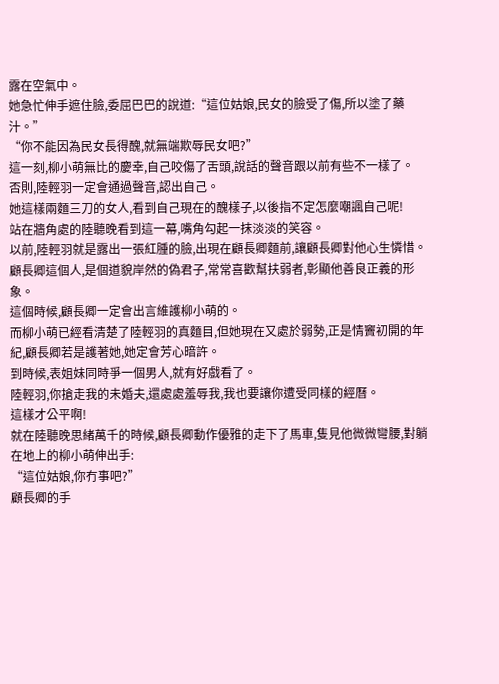露在空氣中。
她急忙伸手遮住臉,委屈巴巴的說道:“這位姑娘,民女的臉受了傷,所以塗了藥汁。”
“你不能因為民女長得醜,就無端欺辱民女吧?”
這一刻,柳小萌無比的慶幸,自己咬傷了舌頭,說話的聲音跟以前有些不一樣了。
否則,陸輕羽一定會通過聲音,認出自己。
她這樣兩麵三刀的女人,看到自己現在的醜樣子,以後指不定怎麼嘲諷自己呢!
站在牆角處的陸聽晚看到這一幕,嘴角勾起一抹淡淡的笑容。
以前,陸輕羽就是露出一張紅腫的臉,出現在顧長卿麵前,讓顧長卿對他心生憐惜。
顧長卿這個人,是個道貌岸然的偽君子,常常喜歡幫扶弱者,彰顯他善良正義的形象。
這個時候,顧長卿一定會出言維護柳小萌的。
而柳小萌已經看清楚了陸輕羽的真麵目,但她現在又處於弱勢,正是情竇初開的年紀,顧長卿若是護著她,她定會芳心暗許。
到時候,表姐妹同時爭一個男人,就有好戲看了。
陸輕羽,你搶走我的未婚夫,還處處羞辱我,我也要讓你遭受同樣的經曆。
這樣才公平啊!
就在陸聽晚思緒萬千的時候,顧長卿動作優雅的走下了馬車,隻見他微微彎腰,對躺在地上的柳小萌伸出手:
“這位姑娘,你冇事吧?”
顧長卿的手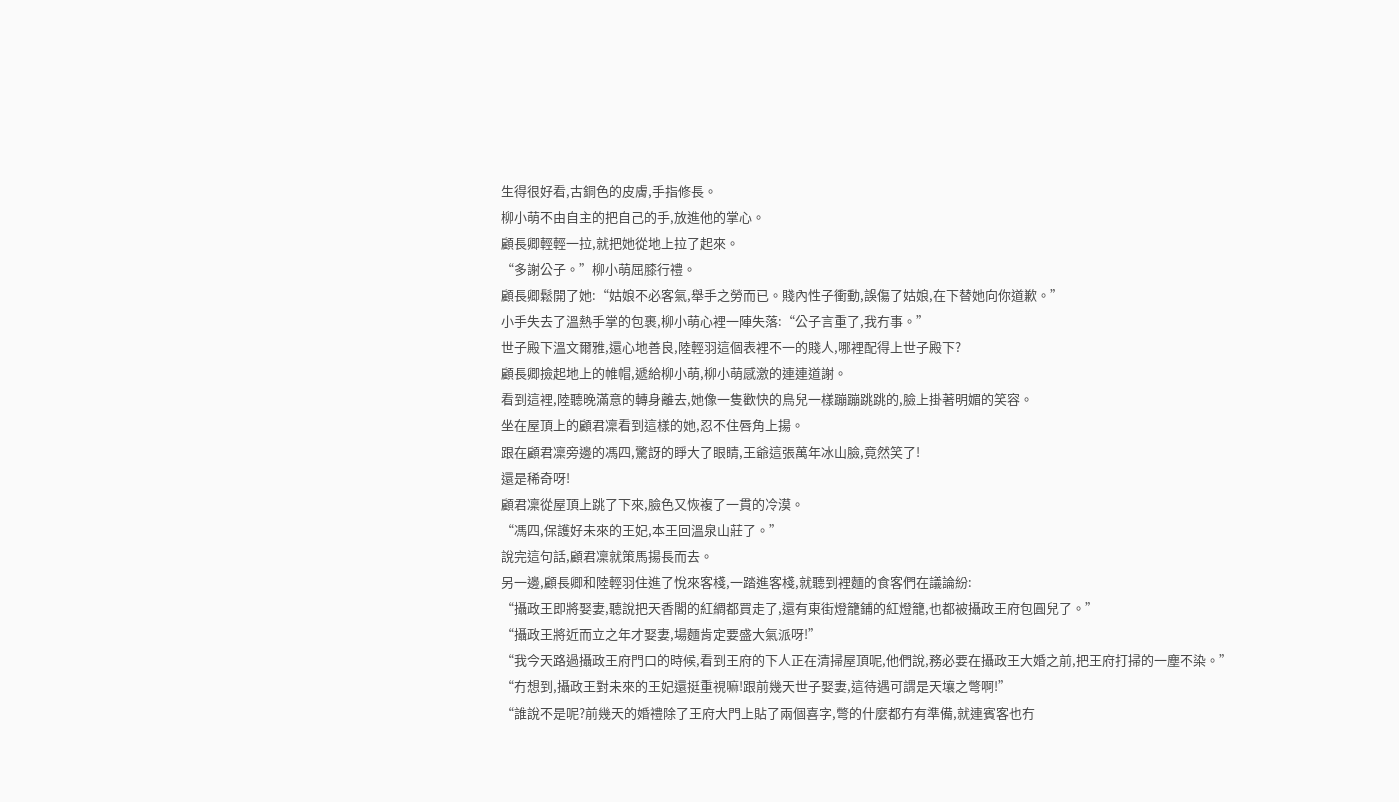生得很好看,古銅色的皮膚,手指修長。
柳小萌不由自主的把自己的手,放進他的掌心。
顧長卿輕輕一拉,就把她從地上拉了起來。
“多謝公子。”柳小萌屈膝行禮。
顧長卿鬆開了她:“姑娘不必客氣,舉手之勞而已。賤內性子衝動,誤傷了姑娘,在下替她向你道歉。”
小手失去了溫熱手掌的包裹,柳小萌心裡一陣失落:“公子言重了,我冇事。”
世子殿下溫文爾雅,還心地善良,陸輕羽這個表裡不一的賤人,哪裡配得上世子殿下?
顧長卿撿起地上的帷帽,遞給柳小萌,柳小萌感激的連連道謝。
看到這裡,陸聽晚滿意的轉身離去,她像一隻歡快的鳥兒一樣蹦蹦跳跳的,臉上掛著明媚的笑容。
坐在屋頂上的顧君凜看到這樣的她,忍不住唇角上揚。
跟在顧君凜旁邊的馮四,驚訝的睜大了眼睛,王爺這張萬年冰山臉,竟然笑了!
還是稀奇呀!
顧君凜從屋頂上跳了下來,臉色又恢複了一貫的冷漠。
“馮四,保護好未來的王妃,本王回溫泉山莊了。”
說完這句話,顧君凜就策馬揚長而去。
另一邊,顧長卿和陸輕羽住進了悅來客棧,一踏進客棧,就聽到裡麵的食客們在議論紛:
“攝政王即將娶妻,聽說把天香閣的紅綢都買走了,還有東街燈籠鋪的紅燈籠,也都被攝政王府包圓兒了。”
“攝政王將近而立之年才娶妻,場麵肯定要盛大氣派呀!”
“我今天路過攝政王府門口的時候,看到王府的下人正在清掃屋頂呢,他們說,務必要在攝政王大婚之前,把王府打掃的一塵不染。”
“冇想到,攝政王對未來的王妃還挺重視嘛!跟前幾天世子娶妻,這待遇可謂是天壤之彆啊!”
“誰說不是呢?前幾天的婚禮除了王府大門上貼了兩個喜字,彆的什麼都冇有準備,就連賓客也冇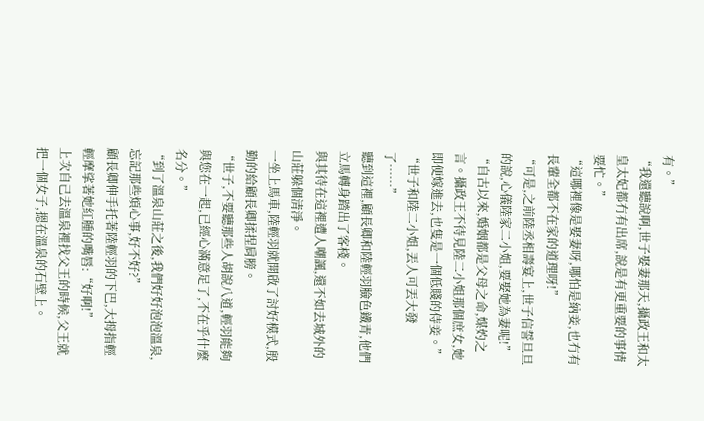有。”
“我還聽說啊,世子娶妻那天,攝政王和太皇太妃都冇有出席,說是有更重要的事情要忙。”
“這哪裡像是娶妻呀,哪怕是納妾,也冇有長輩全都不在家的道理呀!”
“可是,之前陸丞相壽宴上,世子信誓旦旦的說,心儀陸家二小姐,要娶她為妻呢!”
“自古以來,婚姻都是父母之命,媒妁之言。攝政王不待見陸二小姐那個庶女,她即便嫁進去,也隻是一個低賤的侍妾。”
“世子和陸二小姐,丟人可丟大發了……”
聽到這裡,顧長卿和陸輕羽臉色鐵青,他們立馬轉身踏出了客棧。
與其待在這裡遭人嘲諷,還不如去城外的山莊躲個清淨。
一坐上馬車,陸輕羽就開啟了討好模式,殷勤的給顧長卿揉捏肩膀。
“世子,不要聽那些人胡說八道,輕羽能夠與您在一起,已經心滿意足了,不在乎什麼名分。”
“到了溫泉山莊之後,我們好好泡泡溫泉,忘記那些煩心事,好不好?”
顧長卿伸手托著陸輕羽的下巴,大拇指輕輕摩挲著她紅腫的嘴唇:“好啊!”
上次自己去溫泉裡找父王的時候,父王就把一個女子,摁在溫泉的石壁上。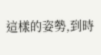這樣的姿勢,到時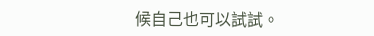候自己也可以試試。